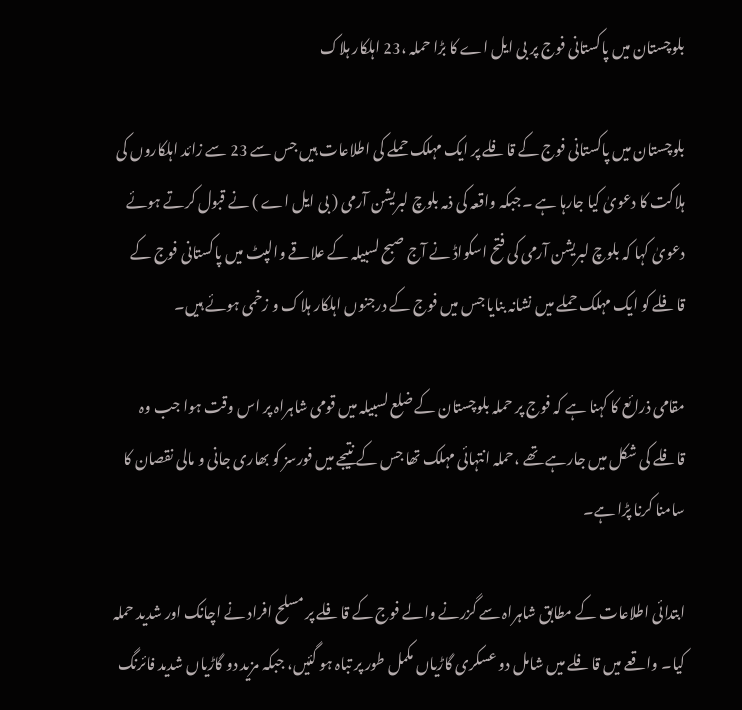بلوچستان میں پاکستانی فوج پر بی ایل اے کا بڑا حملہ ،23 اہلکار ہلاک

بلوچستان میں پاکستانی فوج کے قافلے پر ایک مہلک حملے کی اطلاعات ہیں جس سے 23 سے زائد اہلکاروں کی ہلاکت کا دعویٰ کیا جارہا ہے ۔جبکہ واقعہ کی ذمہ بلوچ لبریشن آرمی ( بی ایل اے ) نے قبول کرتے ہوئے دعویٰ کہا کہ بلوچ لبریشن آرمی کی فتح اسکواڈ نے آج صبح لسبیلہ کے علاقے والپٹ میں پاکستانی فوج کے قافلے کو ایک مہلک حملے میں نشانہ بنایا جس میں فوج کے درجنوں اہلکار ہلاک و زخمی ہوئے ہیں۔

مقامی ذرائع کا کہنا ہے کہ فوج پر حملہ بلوچستان کے ضلع لسبیلہ میں قومی شاہراہ پر اس وقت ہوا جب وہ قافلے کی شکل میں جارہے تھے ،حملہ انتہائی مہلک تھا جس کے نتیجے میں فورسز کو بھاری جانی و مالی نقصان کا سامنا کرنا پڑا ہے۔

ابتدائی اطلاعات کے مطابق شاہراہ سے گزرنے والے فوج کے قافلے پر مسلح افراد نے اچانک اور شدید حملہ کیا۔ واقعے میں قافلے میں شامل دو عسکری گاڑیاں مکمل طور پر تباہ ہو گئیں، جبکہ مزید دو گاڑیاں شدید فائرنگ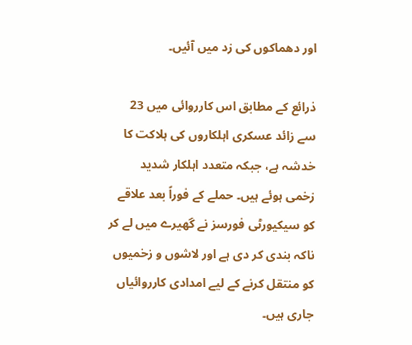اور دھماکوں کی زد میں آئیں۔

ذرائع کے مطابق اس کارروائی میں 23 سے زائد عسکری اہلکاروں کی ہلاکت کا خدشہ ہے، جبکہ متعدد اہلکار شدید زخمی ہوئے ہیں۔ حملے کے فوراً بعد علاقے کو سیکیورٹی فورسز نے گھیرے میں لے کر ناکہ بندی کر دی ہے اور لاشوں و زخمیوں کو منتقل کرنے کے لیے امدادی کارروائیاں جاری ہیں۔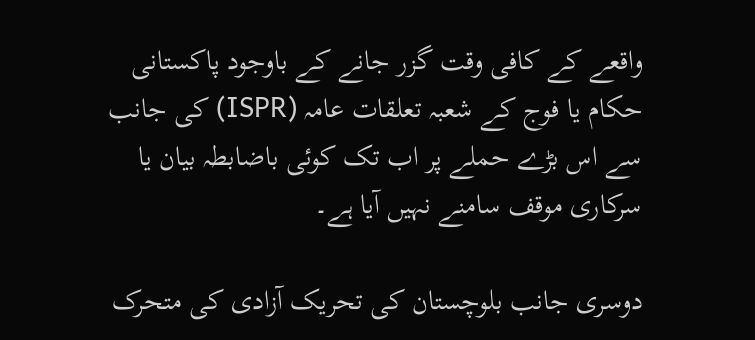واقعے کے کافی وقت گزر جانے کے باوجود پاکستانی حکام یا فوج کے شعبہ تعلقات عامہ (ISPR) کی جانب سے اس بڑے حملے پر اب تک کوئی باضابطہ بیان یا سرکاری موقف سامنے نہیں آیا ہے۔

دوسری جانب بلوچستان کی تحریک آزادی کی متحرک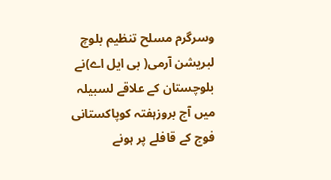وسرگرم مسلح تنظیم بلوچ لبریشن آرمی( بی ایل اے)نے بلوچستان کے علاقے لسبیلہ میں آج بروزہفتہ کوپاکستانی فوج کے قافلے پر ہونے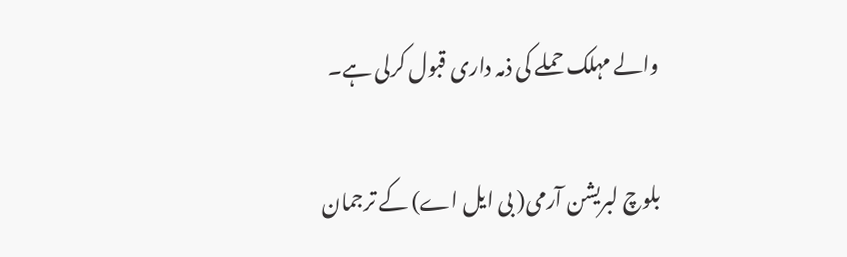والے مہلک حملے کی ذمہ داری قبول کرلی ہے۔

بلوچ لبریشن آرمی( بی ایل اے) کے ترجمان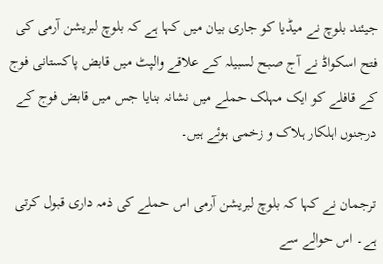جیئند بلوچ نے میڈیا کو جاری بیان میں کہا ہے کہ بلوچ لبریشن آرمی کی فتح اسکواڈ نے آج صبح لسبیلہ کے علاقے والپٹ میں قابض پاکستانی فوج کے قافلے کو ایک مہلک حملے میں نشانہ بنایا جس میں قابض فوج کے درجنوں اہلکار ہلاک و زخمی ہوئے ہیں۔

ترجمان نے کہا کہ بلوچ لبریشن آرمی اس حملے کی ذمہ داری قبول کرتی ہے۔ اس حوالے سے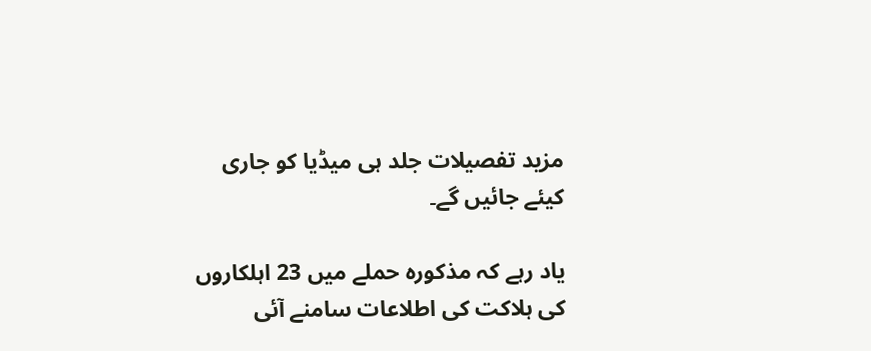مزید تفصیلات جلد ہی میڈیا کو جاری کیئے جائیں گے۔

یاد رہے کہ مذکورہ حملے میں 23 اہلکاروں کی ہلاکت کی اطلاعات سامنے آئی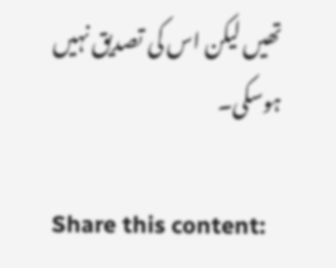تھیں لیکن اس کی تصدیق نہیں ہوسکی۔

Share this content: